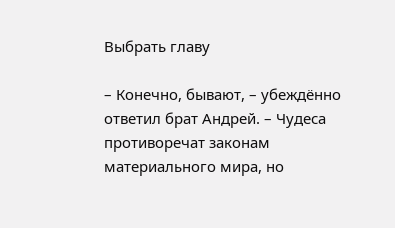Выбрать главу

– Конечно, бывают, – убеждённо ответил брат Андрей. – Чудеса противоречат законам материального мира, но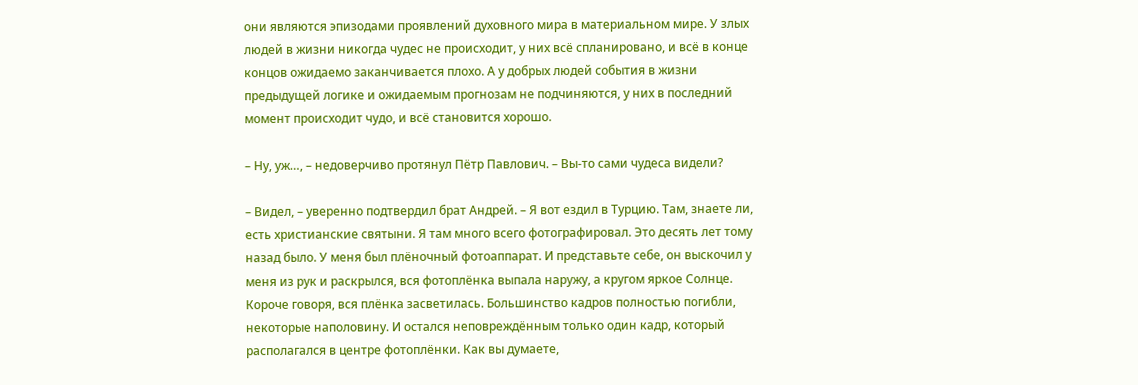они являются эпизодами проявлений духовного мира в материальном мире. У злых людей в жизни никогда чудес не происходит, у них всё спланировано, и всё в конце концов ожидаемо заканчивается плохо. А у добрых людей события в жизни предыдущей логике и ожидаемым прогнозам не подчиняются, у них в последний момент происходит чудо, и всё становится хорошо.

– Ну, уж…, – недоверчиво протянул Пётр Павлович. – Вы-то сами чудеса видели?

– Видел, – уверенно подтвердил брат Андрей. – Я вот ездил в Турцию. Там, знаете ли, есть христианские святыни. Я там много всего фотографировал. Это десять лет тому назад было. У меня был плёночный фотоаппарат. И представьте себе, он выскочил у меня из рук и раскрылся, вся фотоплёнка выпала наружу, а кругом яркое Солнце. Короче говоря, вся плёнка засветилась. Большинство кадров полностью погибли, некоторые наполовину. И остался неповреждённым только один кадр, который располагался в центре фотоплёнки. Как вы думаете,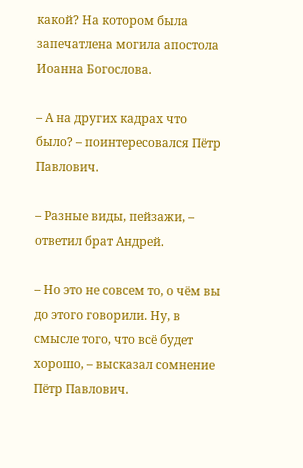какой? На котором была запечатлена могила апостола Иоанна Богослова.

– А на других кадрах что было? – поинтересовался Пётр Павлович.

– Разные виды, пейзажи, – ответил брат Андрей.

– Но это не совсем то, о чём вы до этого говорили. Ну, в смысле того, что всё будет хорошо, – высказал сомнение Пётр Павлович.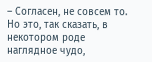– Согласен, не совсем то. Но это, так сказать, в некотором роде наглядное чудо,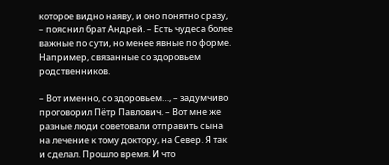которое видно наяву, и оно понятно сразу, – пояснил брат Андрей. – Есть чудеса более важные по сути, но менее явные по форме. Например, связанные со здоровьем родственников.

– Вот именно, со здоровьем…, – задумчиво проговорил Пётр Павлович. – Вот мне же разные люди советовали отправить сына на лечение к тому доктору, на Север. Я так и сделал. Прошло время. И что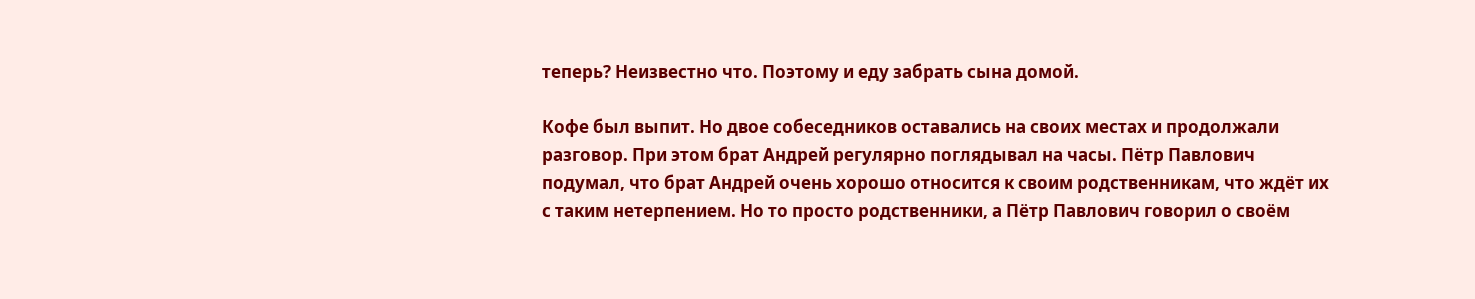теперь? Неизвестно что. Поэтому и еду забрать сына домой.

Кофе был выпит. Но двое собеседников оставались на своих местах и продолжали разговор. При этом брат Андрей регулярно поглядывал на часы. Пётр Павлович подумал, что брат Андрей очень хорошо относится к своим родственникам, что ждёт их с таким нетерпением. Но то просто родственники, а Пётр Павлович говорил о своём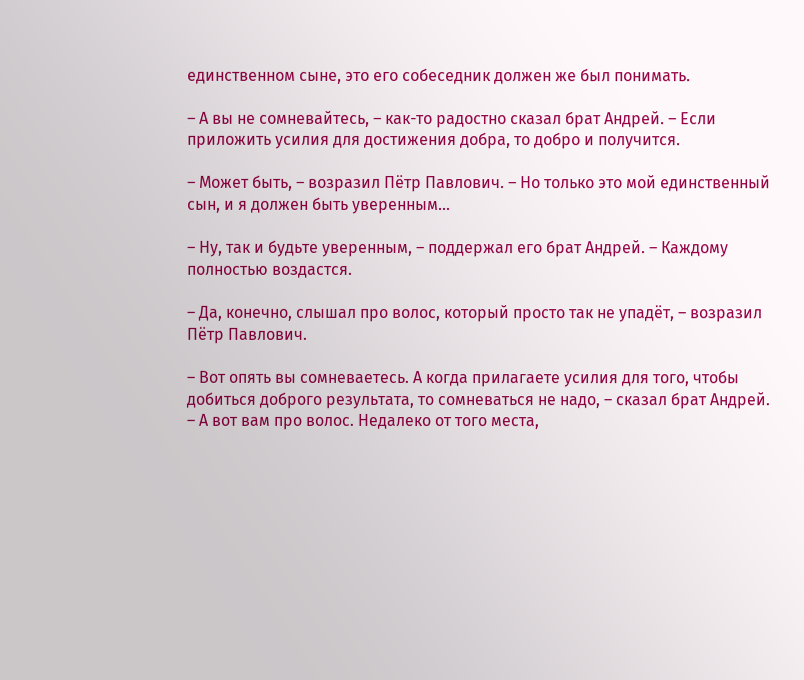единственном сыне, это его собеседник должен же был понимать.

– А вы не сомневайтесь, – как-то радостно сказал брат Андрей. – Если приложить усилия для достижения добра, то добро и получится.

– Может быть, – возразил Пётр Павлович. – Но только это мой единственный сын, и я должен быть уверенным…

– Ну, так и будьте уверенным, – поддержал его брат Андрей. – Каждому полностью воздастся.

– Да, конечно, слышал про волос, который просто так не упадёт, – возразил Пётр Павлович.

– Вот опять вы сомневаетесь. А когда прилагаете усилия для того, чтобы добиться доброго результата, то сомневаться не надо, – сказал брат Андрей. – А вот вам про волос. Недалеко от того места,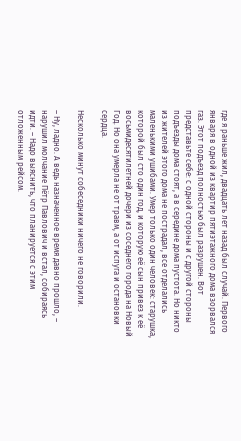где я раньше жил, двадцать лет назад был случай. Первого января в одной из квартир пятиэтажного дома взорвался газ. Этот подъезд полностью был разрушен. Вот представьте себе: с одной стороны и с другой стороны подъезды дома стоят, а в середине дома пустота. Но никто из жителей этого дома не пострадал, все отделались маленькими ушибами. Умер только один человек: старушка, которой был сто один год, и которую её сын привез к её восьмидесятилетней дочери из соседнего города на Новый Год. Но она умерла не от травм, а от испуга и остановки сердца.

Несколько минут собеседники ничего не говорили.

– Ну, ладно. А ведь назначенное время давно прошло, – нарушил молчание Пётр Павлович и встал, собираясь идти. – Надо выяснить, что планируется с этим отложенным рейсом.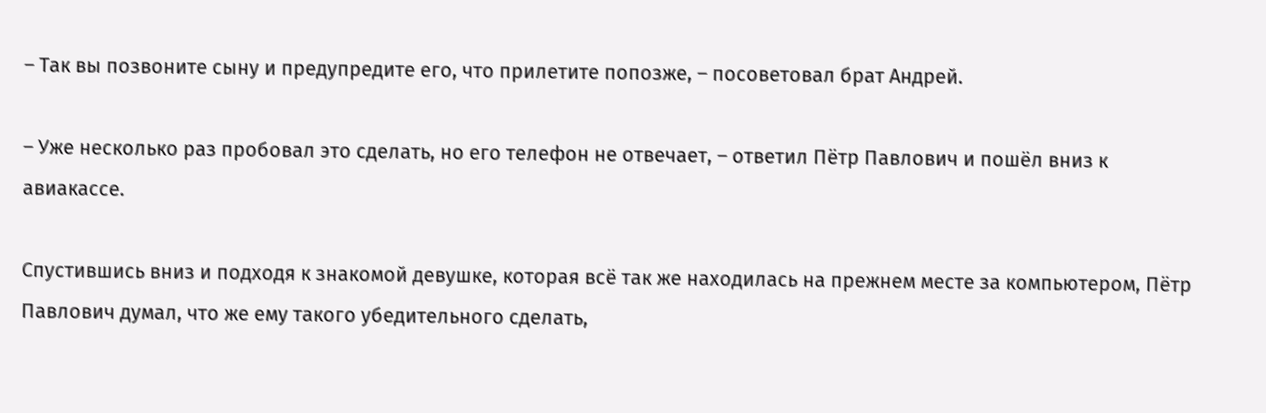– Так вы позвоните сыну и предупредите его, что прилетите попозже, – посоветовал брат Андрей.

– Уже несколько раз пробовал это сделать, но его телефон не отвечает, – ответил Пётр Павлович и пошёл вниз к авиакассе.

Спустившись вниз и подходя к знакомой девушке, которая всё так же находилась на прежнем месте за компьютером, Пётр Павлович думал, что же ему такого убедительного сделать,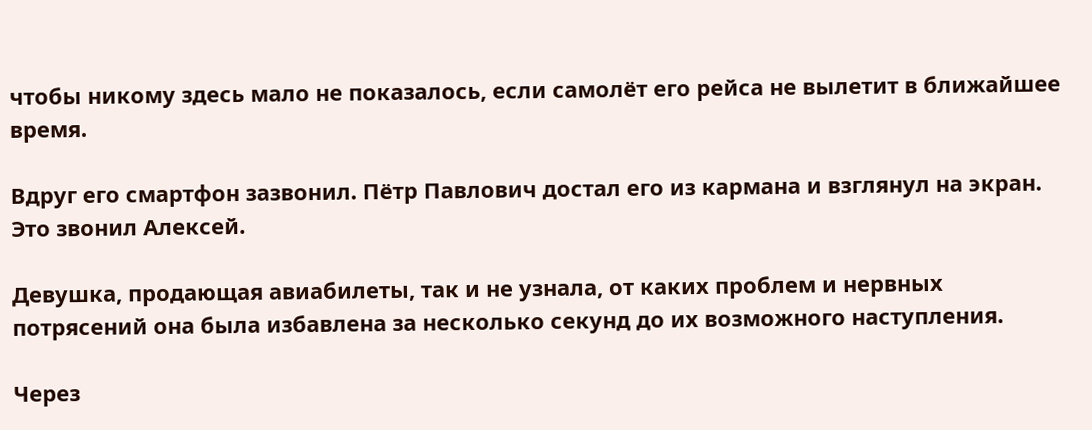чтобы никому здесь мало не показалось, если самолёт его рейса не вылетит в ближайшее время.

Вдруг его смартфон зазвонил. Пётр Павлович достал его из кармана и взглянул на экран. Это звонил Алексей.

Девушка, продающая авиабилеты, так и не узнала, от каких проблем и нервных потрясений она была избавлена за несколько секунд до их возможного наступления.

Через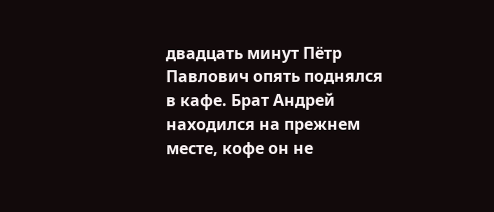двадцать минут Пётр Павлович опять поднялся в кафе. Брат Андрей находился на прежнем месте, кофе он не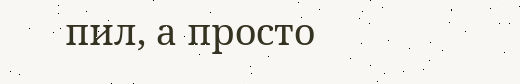пил, а просто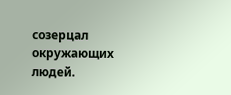созерцал окружающих людей.